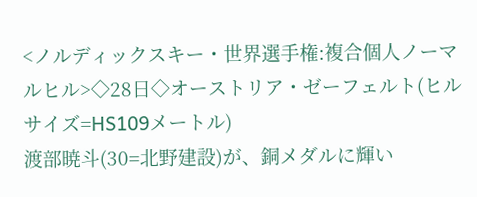<ノルディックスキー・世界選手権:複合個人ノーマルヒル>◇28日◇オーストリア・ゼーフェルト(ヒルサイズ=HS109メートル)
渡部暁斗(30=北野建設)が、銅メダルに輝い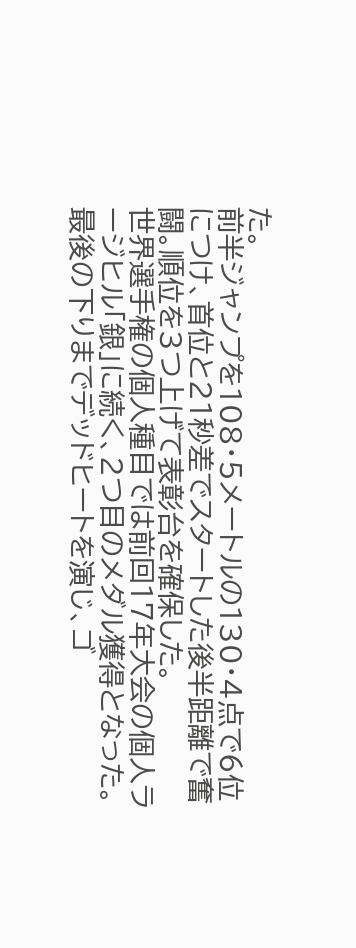た。
前半ジャンプを108・5メートルの130・4点で6位につけ、首位と21秒差でスタートした後半距離で奮闘。順位を3つ上げて表彰台を確保した。
世界選手権の個人種目では前回17年大会の個人ラージヒル「銀」に続く、2つ目のメダル獲得となった。
最後の下りまでデッドヒートを演じ、ゴ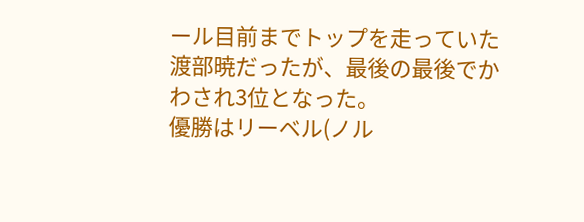ール目前までトップを走っていた渡部暁だったが、最後の最後でかわされ3位となった。
優勝はリーベル(ノル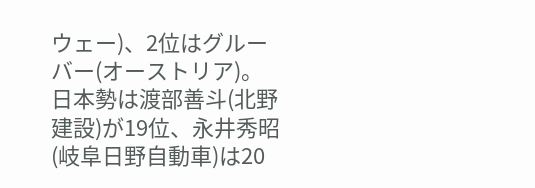ウェー)、2位はグルーバー(オーストリア)。
日本勢は渡部善斗(北野建設)が19位、永井秀昭(岐阜日野自動車)は20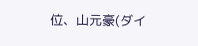位、山元豪(ダイ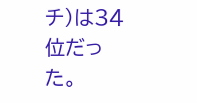チ)は34位だった。